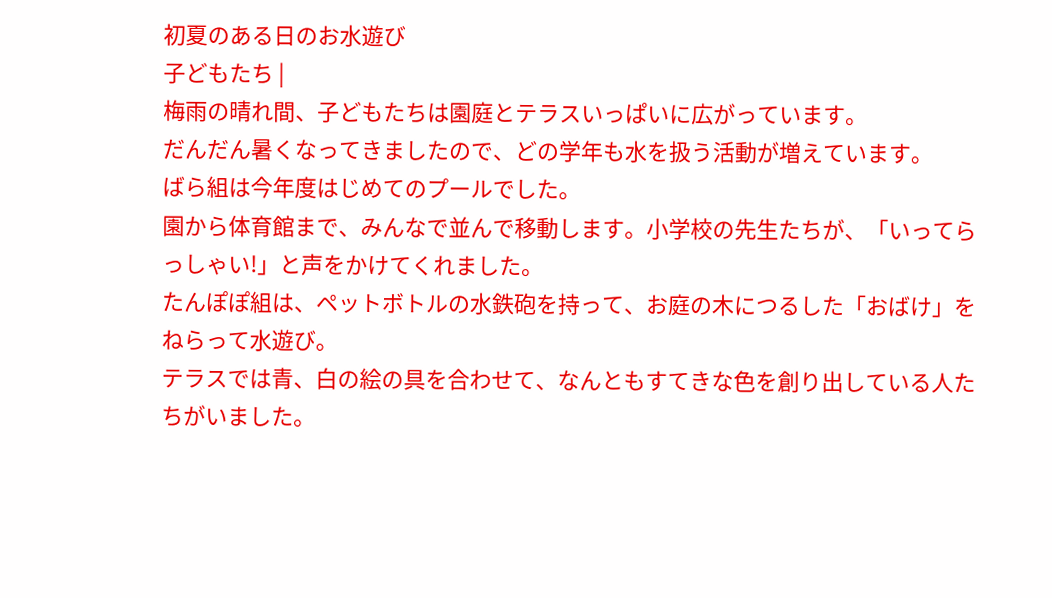初夏のある日のお水遊び
子どもたち |
梅雨の晴れ間、子どもたちは園庭とテラスいっぱいに広がっています。
だんだん暑くなってきましたので、どの学年も水を扱う活動が増えています。
ばら組は今年度はじめてのプールでした。
園から体育館まで、みんなで並んで移動します。小学校の先生たちが、「いってらっしゃい!」と声をかけてくれました。
たんぽぽ組は、ペットボトルの水鉄砲を持って、お庭の木につるした「おばけ」をねらって水遊び。
テラスでは青、白の絵の具を合わせて、なんともすてきな色を創り出している人たちがいました。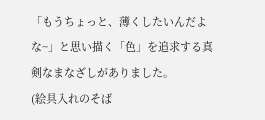「もうちょっと、薄くしたいんだよな~」と思い描く「色」を追求する真剣なまなざしがありました。
(絵具入れのそば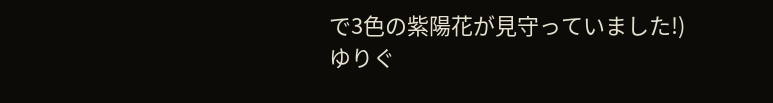で3色の紫陽花が見守っていました!)
ゆりぐ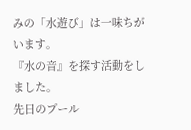みの「水遊び」は一味ちがいます。
『水の音』を探す活動をしました。
先日のプール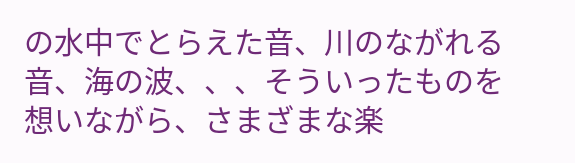の水中でとらえた音、川のながれる音、海の波、、、そういったものを想いながら、さまざまな楽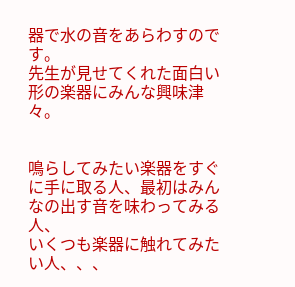器で水の音をあらわすのです。
先生が見せてくれた面白い形の楽器にみんな興味津々。


鳴らしてみたい楽器をすぐに手に取る人、最初はみんなの出す音を味わってみる人、
いくつも楽器に触れてみたい人、、、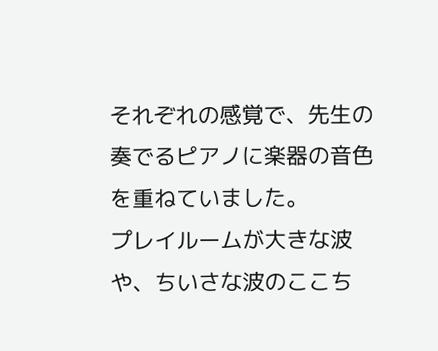それぞれの感覚で、先生の奏でるピアノに楽器の音色を重ねていました。
プレイルームが大きな波や、ちいさな波のここち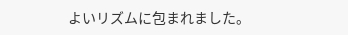よいリズムに包まれました。